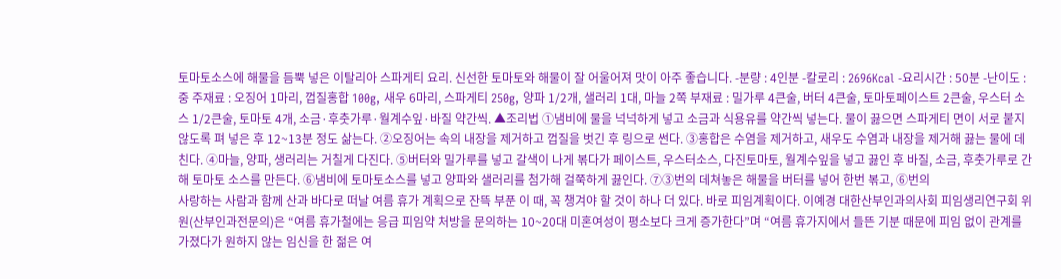토마토소스에 해물을 듬뿍 넣은 이탈리아 스파게티 요리. 신선한 토마토와 해물이 잘 어울어져 맛이 아주 좋습니다. -분량 : 4인분 -칼로리 : 2696Kcal -요리시간 : 50분 -난이도 : 중 주재료 : 오징어 1마리, 껍질홍합 100g, 새우 6마리, 스파게티 250g, 양파 1/2개, 샐러리 1대, 마늘 2쪽 부재료 : 밀가루 4큰술, 버터 4큰술, 토마토페이스트 2큰술, 우스터 소스 1/2큰술, 토마토 4개, 소금·후춧가루·월계수잎·바질 약간씩. ▲조리법 ①냄비에 물을 넉넉하게 넣고 소금과 식용유를 약간씩 넣는다. 물이 끓으면 스파게티 면이 서로 붙지 않도록 펴 넣은 후 12~13분 정도 삶는다. ②오징어는 속의 내장을 제거하고 껍질을 벗긴 후 링으로 썬다. ③홍합은 수염을 제거하고, 새우도 수염과 내장을 제거해 끓는 물에 데친다. ④마늘, 양파, 생러리는 거칠게 다진다. ⑤버터와 밀가루를 넣고 갈색이 나게 볶다가 페이스트, 우스터소스, 다진토마토, 월계수잎을 넣고 끓인 후 바질, 소금, 후춧가루로 간해 토마토 소스를 만든다. ⑥냄비에 토마토소스를 넣고 양파와 샐러리를 첨가해 걸쭉하게 끓인다. ⑦③번의 데쳐놓은 해물을 버터를 넣어 한번 볶고, ⑥번의
사랑하는 사람과 함께 산과 바다로 떠날 여름 휴가 계획으로 잔뜩 부푼 이 때, 꼭 챙겨야 할 것이 하나 더 있다. 바로 피임계획이다. 이예경 대한산부인과의사회 피임생리연구회 위원(산부인과전문의)은 “여름 휴가철에는 응급 피임약 처방을 문의하는 10~20대 미혼여성이 평소보다 크게 증가한다”며 “여름 휴가지에서 들뜬 기분 때문에 피임 없이 관계를 가졌다가 원하지 않는 임신을 한 젊은 여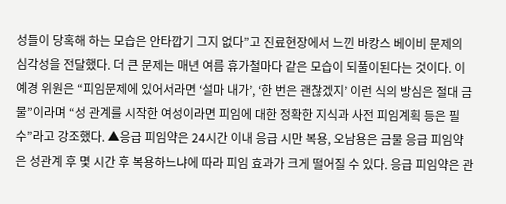성들이 당혹해 하는 모습은 안타깝기 그지 없다”고 진료현장에서 느낀 바캉스 베이비 문제의 심각성을 전달했다. 더 큰 문제는 매년 여름 휴가철마다 같은 모습이 되풀이된다는 것이다. 이예경 위원은 “피임문제에 있어서라면 ‘설마 내가’, ‘한 번은 괜찮겠지’ 이런 식의 방심은 절대 금물”이라며 “성 관계를 시작한 여성이라면 피임에 대한 정확한 지식과 사전 피임계획 등은 필수”라고 강조했다. ▲응급 피임약은 24시간 이내 응급 시만 복용, 오남용은 금물 응급 피임약은 성관계 후 몇 시간 후 복용하느냐에 따라 피임 효과가 크게 떨어질 수 있다. 응급 피임약은 관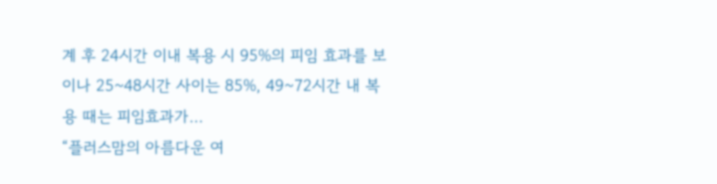계 후 24시간 이내 복용 시 95%의 피임 효과를 보이나 25~48시간 사이는 85%, 49~72시간 내 복용 때는 피임효과가…
“플러스맘의 아름다운 여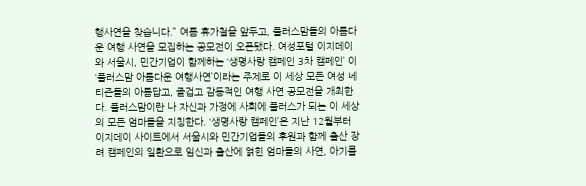행사연을 찾습니다.” 여름 휴가철을 앞두고, 플러스맘들의 아름다운 여행 사연을 모집하는 공모전이 오픈됐다. 여성포털 이지데이와 서울시, 민간기업이 함께하는 ‘생명사랑 캠페인 3차 캠페인’ 이 ‘플러스맘 아름다운 여행사연’이라는 주제로 이 세상 모든 여성 네티즌들의 아름답고, 즐겁고 감동적인 여행 사연 공모전을 개최한다. 플러스맘이란 나 자신과 가정에 사회에 플러스가 되는 이 세상의 모든 엄마들을 지칭한다. ‘생명사랑 캠페인’은 지난 12월부터 이지데이 사이트에서 서울시와 민간기업들의 후원과 함께 출산 장려 캠페인의 일환으로 임신과 출산에 얽힌 엄마들의 사연, 아기를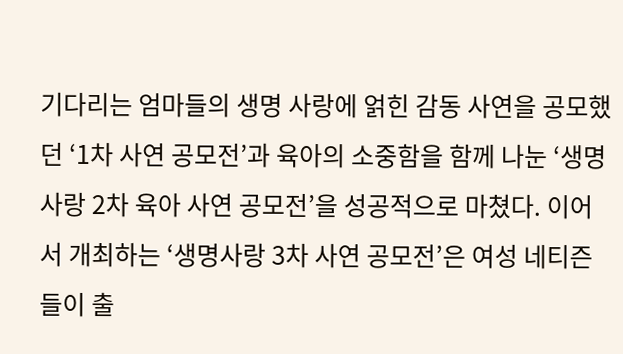기다리는 엄마들의 생명 사랑에 얽힌 감동 사연을 공모했던 ‘1차 사연 공모전’과 육아의 소중함을 함께 나눈 ‘생명사랑 2차 육아 사연 공모전’을 성공적으로 마쳤다. 이어서 개최하는 ‘생명사랑 3차 사연 공모전’은 여성 네티즌들이 출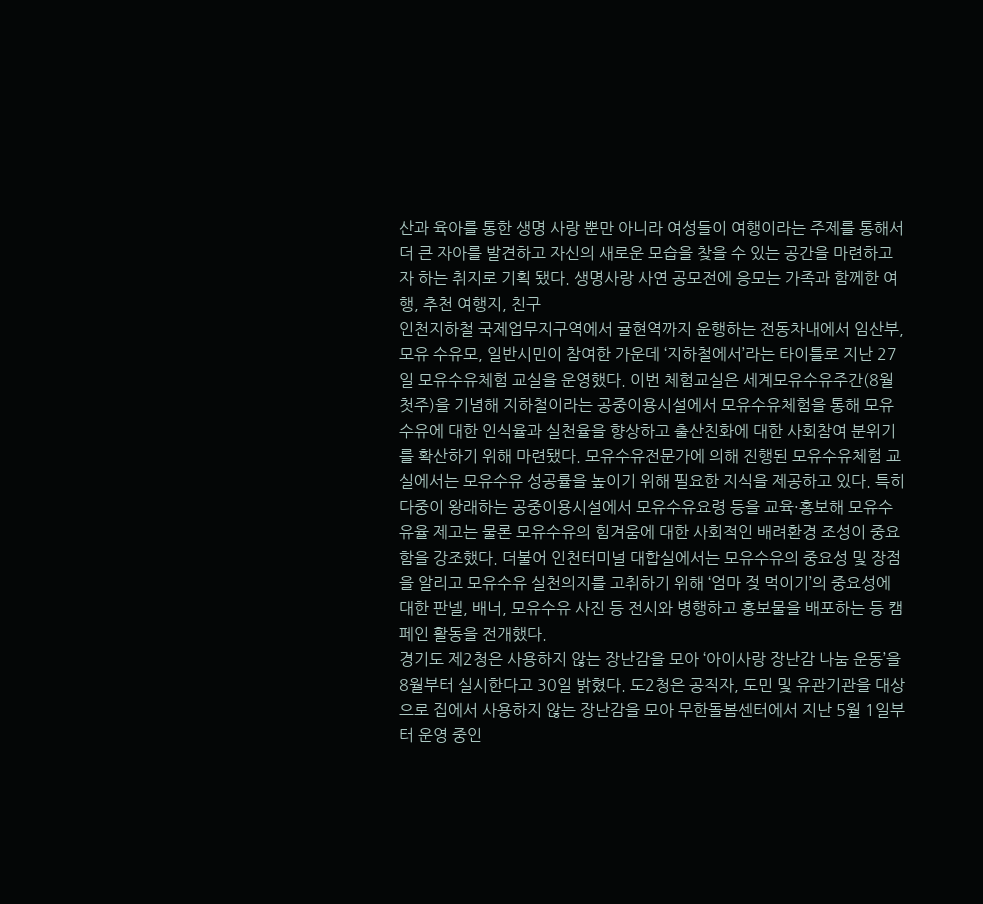산과 육아를 통한 생명 사랑 뿐만 아니라 여성들이 여행이라는 주제를 통해서 더 큰 자아를 발견하고 자신의 새로운 모습을 찾을 수 있는 공간을 마련하고자 하는 취지로 기획 됐다. 생명사랑 사연 공모전에 응모는 가족과 함께한 여행, 추천 여행지, 친구
인천지하철 국제업무지구역에서 귤현역까지 운행하는 전동차내에서 임산부, 모유 수유모, 일반시민이 참여한 가운데 ‘지하철에서’라는 타이틀로 지난 27일 모유수유체험 교실을 운영했다. 이번 체험교실은 세계모유수유주간(8월 첫주)을 기념해 지하철이라는 공중이용시설에서 모유수유체험을 통해 모유수유에 대한 인식율과 실천율을 향상하고 출산친화에 대한 사회참여 분위기를 확산하기 위해 마련됐다. 모유수유전문가에 의해 진행된 모유수유체험 교실에서는 모유수유 성공률을 높이기 위해 필요한 지식을 제공하고 있다. 특히 다중이 왕래하는 공중이용시설에서 모유수유요령 등을 교육·홍보해 모유수유율 제고는 물론 모유수유의 힘겨움에 대한 사회적인 배려환경 조성이 중요함을 강조했다. 더불어 인천터미널 대합실에서는 모유수유의 중요성 및 장점을 알리고 모유수유 실천의지를 고취하기 위해 ‘엄마 젖 먹이기’의 중요성에 대한 판넬, 배너, 모유수유 사진 등 전시와 병행하고 홍보물을 배포하는 등 캠페인 활동을 전개했다.
경기도 제2청은 사용하지 않는 장난감을 모아 ‘아이사랑 장난감 나눔 운동’을 8월부터 실시한다고 30일 밝혔다. 도2청은 공직자, 도민 및 유관기관을 대상으로 집에서 사용하지 않는 장난감을 모아 무한돌봄센터에서 지난 5월 1일부터 운영 중인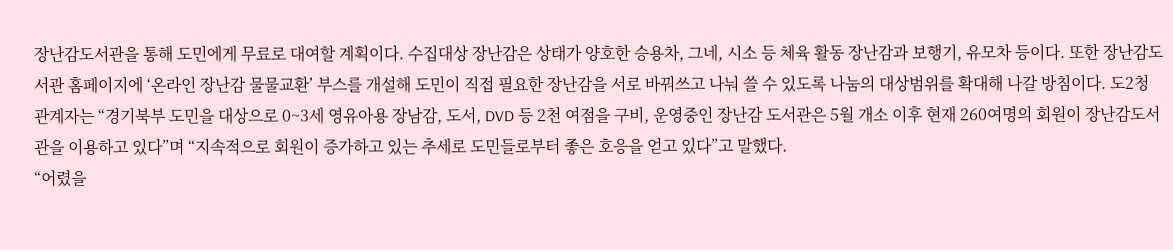장난감도서관을 통해 도민에게 무료로 대여할 계획이다. 수집대상 장난감은 상태가 양호한 승용차, 그네, 시소 등 체육 활동 장난감과 보행기, 유모차 등이다. 또한 장난감도서관 홈페이지에 ‘온라인 장난감 물물교환’ 부스를 개설해 도민이 직접 필요한 장난감을 서로 바꿔쓰고 나눠 쓸 수 있도록 나눔의 대상범위를 확대해 나갈 방침이다. 도2청 관계자는 “경기북부 도민을 대상으로 0~3세 영유아용 장남감, 도서, DVD 등 2천 여점을 구비, 운영중인 장난감 도서관은 5월 개소 이후 현재 260여명의 회원이 장난감도서관을 이용하고 있다”며 “지속적으로 회원이 증가하고 있는 추세로 도민들로부터 좋은 호응을 얻고 있다”고 말했다.
“어렸을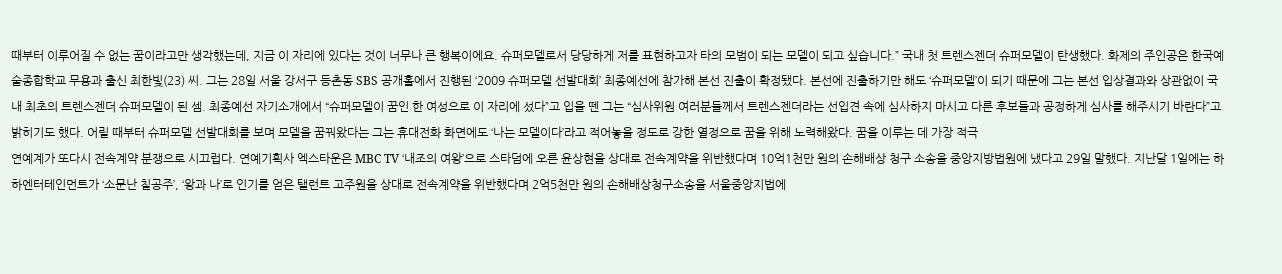때부터 이루어질 수 없는 꿈이라고만 생각했는데, 지금 이 자리에 있다는 것이 너무나 큰 행복이에요. 슈퍼모델로서 당당하게 저를 표현하고자 타의 모범이 되는 모델이 되고 싶습니다.” 국내 첫 트렌스젠더 슈퍼모델이 탄생했다. 화제의 주인공은 한국예술종합학교 무용과 출신 최한빛(23) 씨. 그는 28일 서울 강서구 등촌동 SBS 공개홀에서 진행된 ‘2009 슈퍼모델 선발대회’ 최종예선에 참가해 본선 진출이 확정됐다. 본선에 진출하기만 해도 ‘슈퍼모델’이 되기 때문에 그는 본선 입상결과와 상관없이 국내 최초의 트렌스젠더 슈퍼모델이 된 셈. 최종예선 자기소개에서 “슈퍼모델이 꿈인 한 여성으로 이 자리에 섰다”고 입을 뗀 그는 “심사위원 여러분들께서 트렌스젠더라는 선입견 속에 심사하지 마시고 다른 후보들과 공정하게 심사를 해주시기 바란다”고 밝히기도 했다. 어릴 때부터 슈퍼모델 선발대회를 보며 모델을 꿈꿔왔다는 그는 휴대전화 화면에도 ‘나는 모델이다’라고 적어놓을 정도로 강한 열정으로 꿈을 위해 노력해왔다. 꿈을 이루는 데 가장 적극
연예계가 또다시 전속계약 분쟁으로 시끄럽다. 연예기획사 엑스타운은 MBC TV ‘내조의 여왕’으로 스타덤에 오른 윤상현을 상대로 전속계약을 위반했다며 10억1천만 원의 손해배상 청구 소송을 중앙지방법원에 냈다고 29일 말했다. 지난달 1일에는 하하엔터테인먼트가 ‘소문난 칠공주’, ‘왕과 나’로 인기를 얻은 탤런트 고주원을 상대로 전속계약을 위반했다며 2억5천만 원의 손해배상청구소송을 서울중앙지법에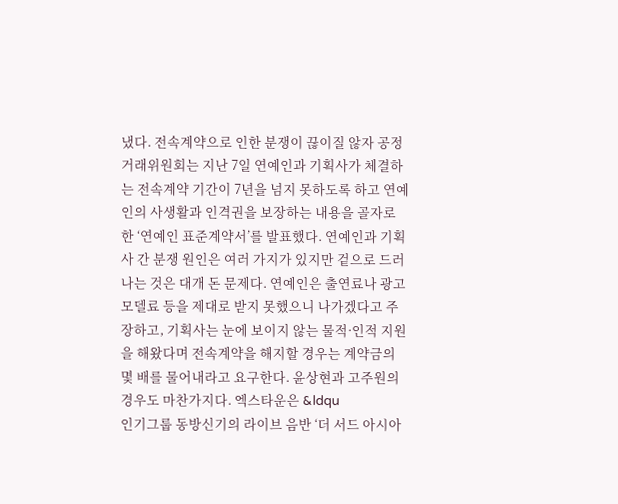냈다. 전속계약으로 인한 분쟁이 끊이질 않자 공정거래위원회는 지난 7일 연예인과 기획사가 체결하는 전속계약 기간이 7년을 넘지 못하도록 하고 연예인의 사생활과 인격권을 보장하는 내용을 골자로 한 ‘연예인 표준계약서’를 발표했다. 연예인과 기획사 간 분쟁 원인은 여러 가지가 있지만 겉으로 드러나는 것은 대개 돈 문제다. 연예인은 출연료나 광고 모델료 등을 제대로 받지 못했으니 나가겠다고 주장하고, 기획사는 눈에 보이지 않는 물적·인적 지원을 해왔다며 전속계약을 해지할 경우는 계약금의 몇 배를 물어내라고 요구한다. 윤상현과 고주원의 경우도 마찬가지다. 엑스타운은 &ldqu
인기그룹 동방신기의 라이브 음반 ‘더 서드 아시아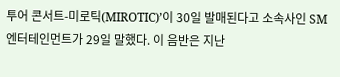투어 콘서트-미로틱(MIROTIC)’이 30일 발매된다고 소속사인 SM엔터테인먼트가 29일 말했다. 이 음반은 지난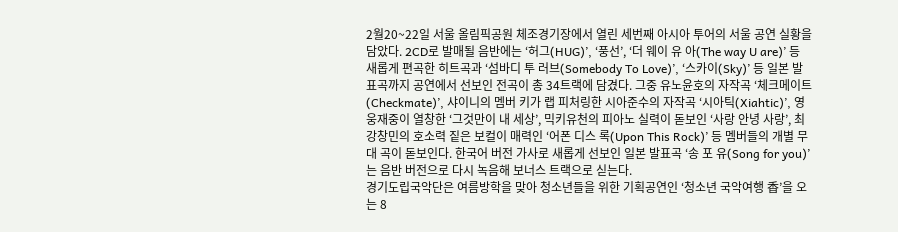2월20~22일 서울 올림픽공원 체조경기장에서 열린 세번째 아시아 투어의 서울 공연 실황을 담았다. 2CD로 발매될 음반에는 ‘허그(HUG)’, ‘풍선’, ‘더 웨이 유 아(The way U are)’ 등 새롭게 편곡한 히트곡과 ‘섬바디 투 러브(Somebody To Love)’, ‘스카이(Sky)’ 등 일본 발표곡까지 공연에서 선보인 전곡이 총 34트랙에 담겼다. 그중 유노윤호의 자작곡 ‘체크메이트(Checkmate)’, 샤이니의 멤버 키가 랩 피처링한 시아준수의 자작곡 ‘시아틱(Xiahtic)’, 영웅재중이 열창한 ‘그것만이 내 세상’, 믹키유천의 피아노 실력이 돋보인 ‘사랑 안녕 사랑’, 최강창민의 호소력 짙은 보컬이 매력인 ‘어폰 디스 록(Upon This Rock)’ 등 멤버들의 개별 무대 곡이 돋보인다. 한국어 버전 가사로 새롭게 선보인 일본 발표곡 ‘송 포 유(Song for you)’는 음반 버전으로 다시 녹음해 보너스 트랙으로 싣는다.
경기도립국악단은 여름방학을 맞아 청소년들을 위한 기획공연인 ‘청소년 국악여행 香’을 오는 8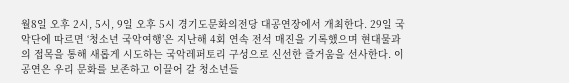월8일 오후 2시, 5시, 9일 오후 5시 경기도문화의전당 대공연장에서 개최한다. 29일 국악단에 따르면 ‘청소년 국악여행’은 지난해 4회 연속 전석 매진을 기록했으며 현대물과의 접목을 통해 새롭게 시도하는 국악레퍼토리 구성으로 신선한 즐거움을 선사한다. 이 공연은 우리 문화를 보존하고 이끌어 갈 청소년들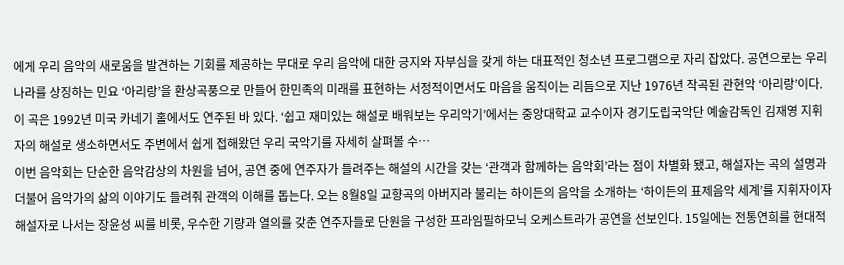에게 우리 음악의 새로움을 발견하는 기회를 제공하는 무대로 우리 음악에 대한 긍지와 자부심을 갖게 하는 대표적인 청소년 프로그램으로 자리 잡았다. 공연으로는 우리나라를 상징하는 민요 ‘아리랑’을 환상곡풍으로 만들어 한민족의 미래를 표현하는 서정적이면서도 마음을 움직이는 리듬으로 지난 1976년 작곡된 관현악 ‘아리랑’이다. 이 곡은 1992년 미국 카네기 홀에서도 연주된 바 있다. ‘쉽고 재미있는 해설로 배워보는 우리악기’에서는 중앙대학교 교수이자 경기도립국악단 예술감독인 김재영 지휘자의 해설로 생소하면서도 주변에서 쉽게 접해왔던 우리 국악기를 자세히 살펴볼 수…
이번 음악회는 단순한 음악감상의 차원을 넘어, 공연 중에 연주자가 들려주는 해설의 시간을 갖는 ‘관객과 함께하는 음악회’라는 점이 차별화 됐고, 해설자는 곡의 설명과 더불어 음악가의 삶의 이야기도 들려줘 관객의 이해를 돕는다. 오는 8월8일 교향곡의 아버지라 불리는 하이든의 음악을 소개하는 ‘하이든의 표제음악 세계’를 지휘자이자 해설자로 나서는 장윤성 씨를 비롯, 우수한 기량과 열의를 갖춘 연주자들로 단원을 구성한 프라임필하모닉 오케스트라가 공연을 선보인다. 15일에는 전통연희를 현대적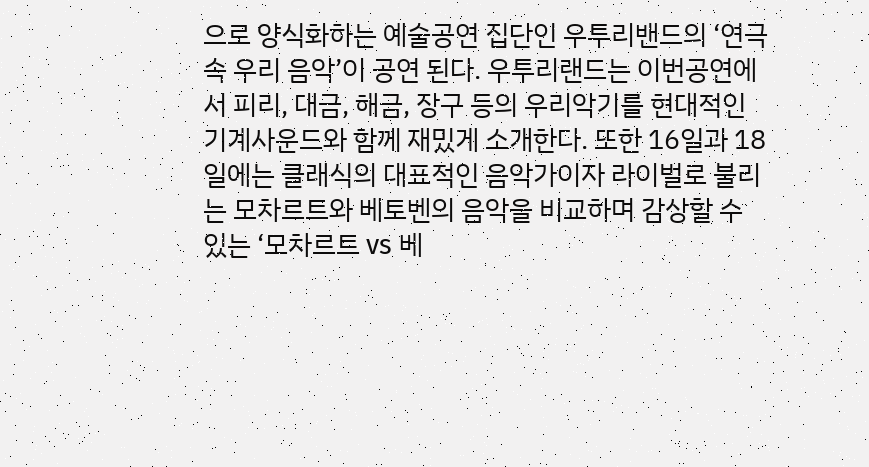으로 양식화하는 예술공연 집단인 우투리밴드의 ‘연극 속 우리 음악’이 공연 된다. 우투리랜드는 이번공연에서 피리, 대금, 해금, 장구 등의 우리악기를 현대적인 기계사운드와 함께 재밌게 소개한다. 또한 16일과 18일에는 클래식의 대표적인 음악가이자 라이벌로 불리는 모차르트와 베토벤의 음악을 비교하며 감상할 수 있는 ‘모차르트 vs 베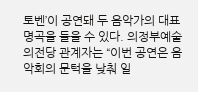토벤’이 공연돼 두 음악가의 대표 명곡을 들을 수 있다. 의정부예술의전당 관계자는 “이번 공연은 음악회의 문턱을 낮춰 일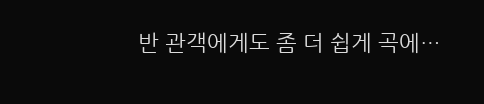반 관객에게도 좀 더 쉽게 곡에…